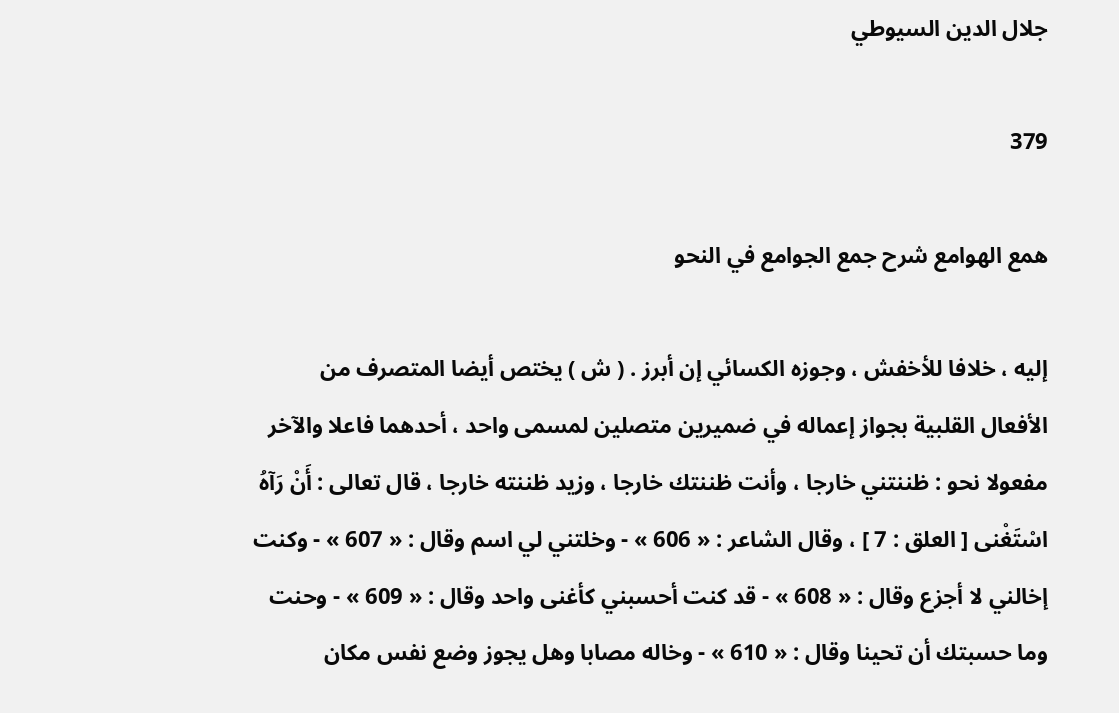جلال الدين السيوطي

379

همع الهوامع شرح جمع الجوامع في النحو

إليه ، خلافا للأخفش ، وجوزه الكسائي إن أبرز . ( ش ) يختص أيضا المتصرف من الأفعال القلبية بجواز إعماله في ضميرين متصلين لمسمى واحد ، أحدهما فاعلا والآخر مفعولا نحو : ظننتني خارجا ، وأنت ظننتك خارجا ، وزيد ظننته خارجا ، قال تعالى : أَنْ رَآهُ اسْتَغْنى [ العلق : 7 ] ، وقال الشاعر : « 606 » - وخلتني لي اسم وقال : « 607 » - وكنت إخالني لا أجزع وقال : « 608 » - قد كنت أحسبني كأغنى واحد وقال : « 609 » - وحنت وما حسبتك أن تحينا وقال : « 610 » - وخاله مصابا وهل يجوز وضع نفس مكان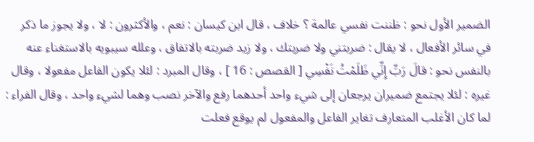الضمير الأول نحو : ظننت نفسي عالمة ؟ خلاف ، قال ابن كيسان : نعم ، والأكثرون : لا ، ولا يجوز ما ذكر في سائر الأفعال ، لا يقال : ضربتني ولا ضربتك ، ولا زيد ضربته بالاتفاق ، وعلله سيبويه بالاستغناء عنه بالنفس نحو : قالَ رَبِّ إِنِّي ظَلَمْتُ نَفْسِي [ القصص : 16 ] ، وقال المبرد : لئلا يكون الفاعل مفعولا ، وقال غيره : لئلا يجتمع ضميران يرجعان إلى شيء واحد أحدهما رفع والآخر نصب وهما لشيء واحد ، وقال الفراء : لما كان الأغلب المتعارف تغاير الفاعل والمفعول لم يوقع فعلت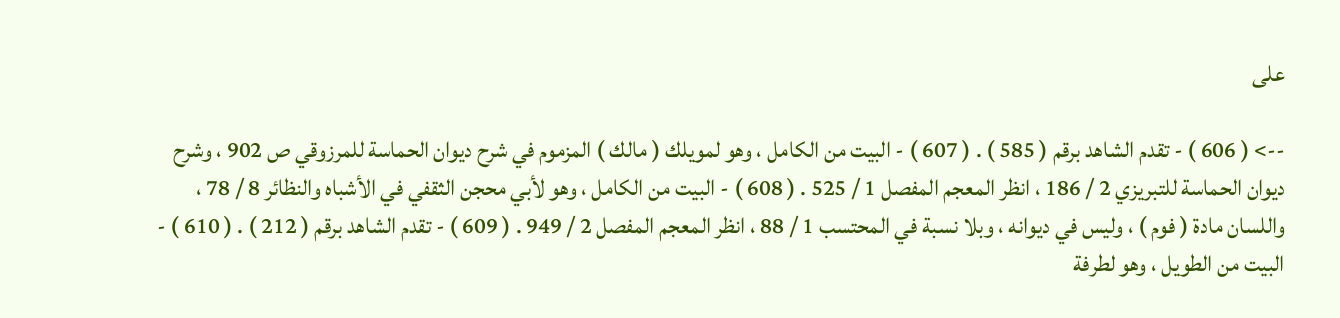على

--> ( 606 ) - تقدم الشاهد برقم ( 585 ) . ( 607 ) - البيت من الكامل ، وهو لمويلك ( مالك ) المزموم في شرح ديوان الحماسة للمرزوقي ص 902 ، وشرح ديوان الحماسة للتبريزي 2 / 186 ، انظر المعجم المفصل 1 / 525 . ( 608 ) - البيت من الكامل ، وهو لأبي محجن الثقفي في الأشباه والنظائر 8 / 78 ، واللسان مادة ( فوم ) ، وليس في ديوانه ، وبلا نسبة في المحتسب 1 / 88 ، انظر المعجم المفصل 2 / 949 . ( 609 ) - تقدم الشاهد برقم ( 212 ) . ( 610 ) - البيت من الطويل ، وهو لطرفة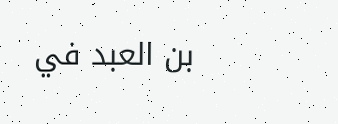بن العبد في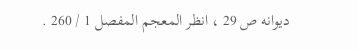ديوانه ص 29 ، انظر المعجم المفصل 1 / 260 .